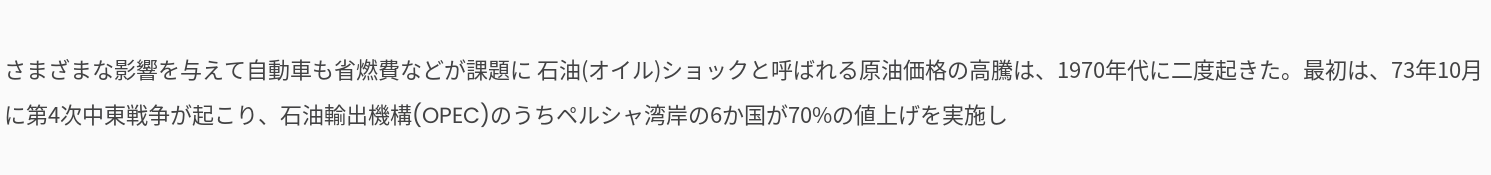さまざまな影響を与えて自動車も省燃費などが課題に 石油(オイル)ショックと呼ばれる原油価格の高騰は、1970年代に二度起きた。最初は、73年10月に第4次中東戦争が起こり、石油輸出機構(OPEC)のうちペルシャ湾岸の6か国が70%の値上げを実施し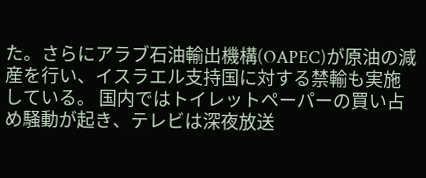た。さらにアラブ石油輸出機構(OAPEC)が原油の減産を行い、イスラエル支持国に対する禁輸も実施している。 国内ではトイレットペーパーの買い占め騒動が起き、テレビは深夜放送